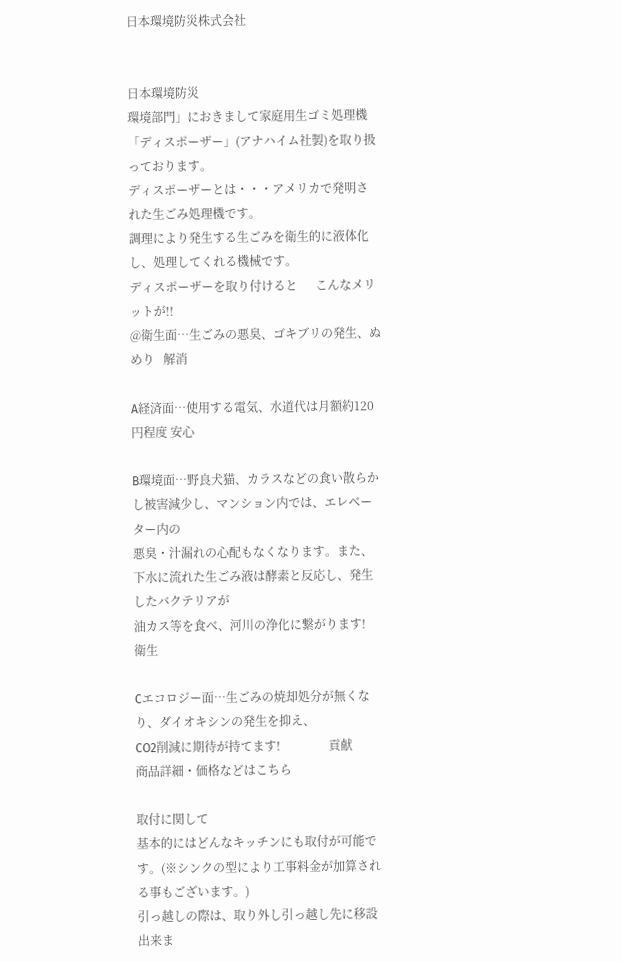日本環境防災株式会社


日本環境防災
環境部門」におきまして家庭用生ゴミ処理機「ディスポーザー」(アナハイム社製)を取り扱っております。
ディスポーザーとは・・・アメリカで発明された生ごみ処理機です。
調理により発生する生ごみを衛生的に液体化し、処理してくれる機械です。
ディスポーザーを取り付けると      こんなメリットが!!
@衛生面…生ごみの悪臭、ゴキブリの発生、ぬめり   解消

A経済面…使用する電気、水道代は月額約120円程度 安心

B環境面…野良犬猫、カラスなどの食い散らかし被害減少し、マンション内では、エレベーター内の
悪臭・汁漏れの心配もなくなります。また、下水に流れた生ごみ液は酵素と反応し、発生したバクテリアが
油カス等を食べ、河川の浄化に繋がります!       衛生

Cエコロジー面…生ごみの焼却処分が無くなり、ダイオキシンの発生を抑え、
CO2削減に期待が持てます!                貢献                                                                                                                                                  商品詳細・価格などはこちら

取付に関して
基本的にはどんなキッチンにも取付が可能です。(※シンクの型により工事料金が加算される事もございます。)
引っ越しの際は、取り外し引っ越し先に移設出来ま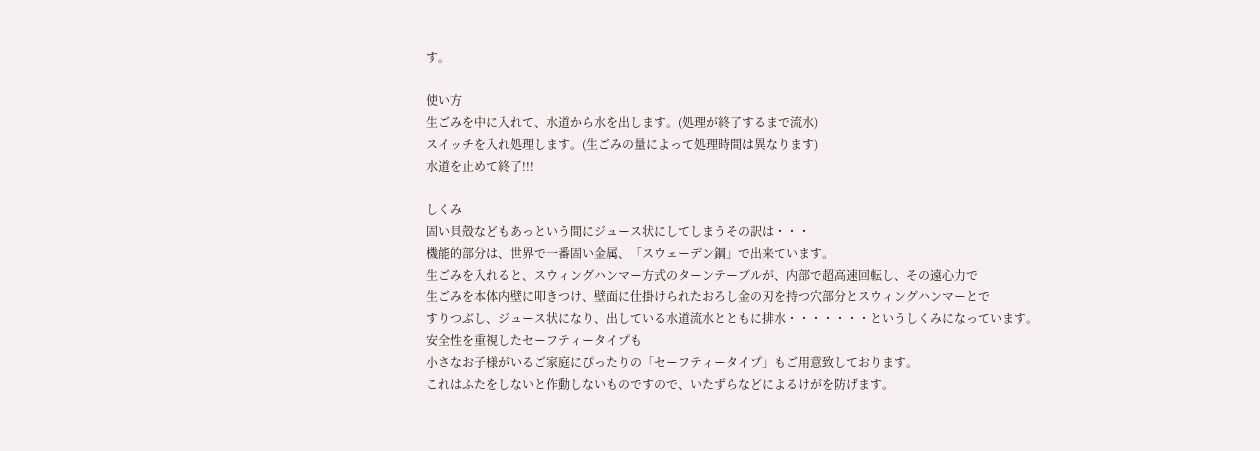す。

使い方
生ごみを中に入れて、水道から水を出します。(処理が終了するまで流水)
スイッチを入れ処理します。(生ごみの量によって処理時間は異なります)
水道を止めて終了!!!

しくみ
固い貝殻などもあっという間にジュース状にしてしまうその訳は・・・
機能的部分は、世界で一番固い金属、「スウェーデン鋼」で出来ています。
生ごみを入れると、スウィングハンマー方式のターンテーブルが、内部で超高速回転し、その遠心力で
生ごみを本体内壁に叩きつけ、壁面に仕掛けられたおろし金の刃を持つ穴部分とスウィングハンマーとで
すりつぶし、ジュース状になり、出している水道流水とともに排水・・・・・・・というしくみになっています。
安全性を重視したセーフティータイプも
小さなお子様がいるご家庭にぴったりの「セーフティータイプ」もご用意致しております。
これはふたをしないと作動しないものですので、いたずらなどによるけがを防げます。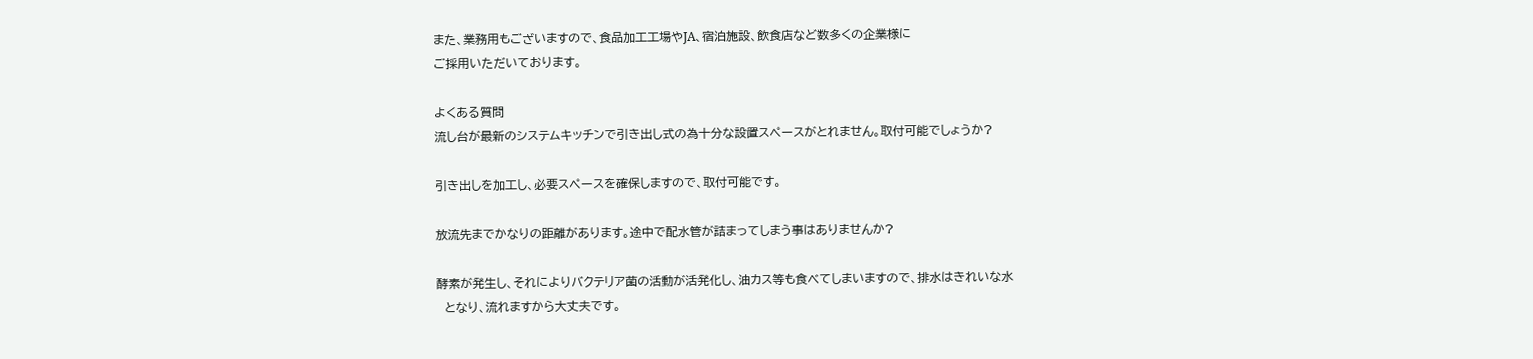また、業務用もございますので、食品加工工場やJA、宿泊施設、飲食店など数多くの企業様に
ご採用いただいております。

よくある質問
流し台が最新のシステムキッチンで引き出し式の為十分な設置スペースがとれません。取付可能でしょうか?

引き出しを加工し、必要スペースを確保しますので、取付可能です。

放流先までかなりの距離があります。途中で配水管が詰まってしまう事はありませんか?

酵素が発生し、それによりバクテリア菌の活動が活発化し、油カス等も食べてしまいますので、排水はきれいな水
  となり、流れますから大丈夫です。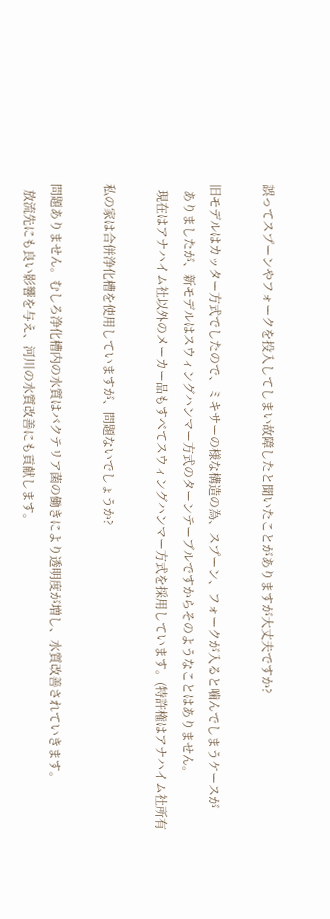誤ってスプーンやフォークを投入してしまい故障したと聞いたことがありますが大丈夫ですか?

旧モデルはカッター方式でしたので、ミキサーの様な構造の為、スプーン、フォークが入ると噛んでしまうケースが
  ありましたが、新モデルはスウィングハンマー方式のターンテーブルですからそのようなことはありません。
  現在はアナハイム社以外のメーカー品もすべてスウィングハンマー方式を採用しています。(特許権はアナハイム社所有

私の家は合併浄化槽を使用していますが、問題ないでしょうか?

問題ありません。むしろ浄化槽内の水質はバクテリア菌の働きにより透明度が増し、水質改善されていきます。
  放流先にも良い影響を与え、河川の水質改善にも貢献します。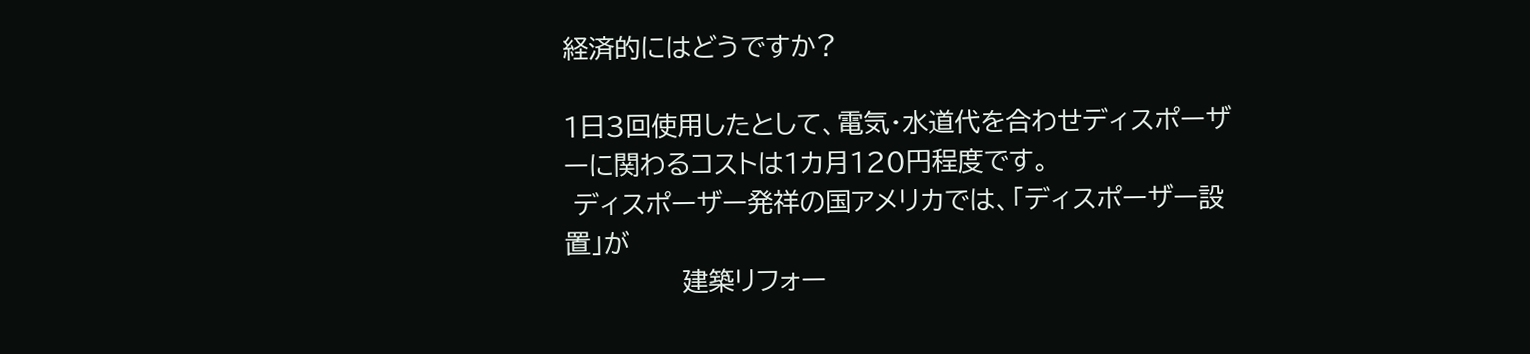経済的にはどうですか?

1日3回使用したとして、電気・水道代を合わせディスポーザーに関わるコストは1カ月120円程度です。
 ディスポーザー発祥の国アメリカでは、「ディスポーザー設置」が
             建築リフォー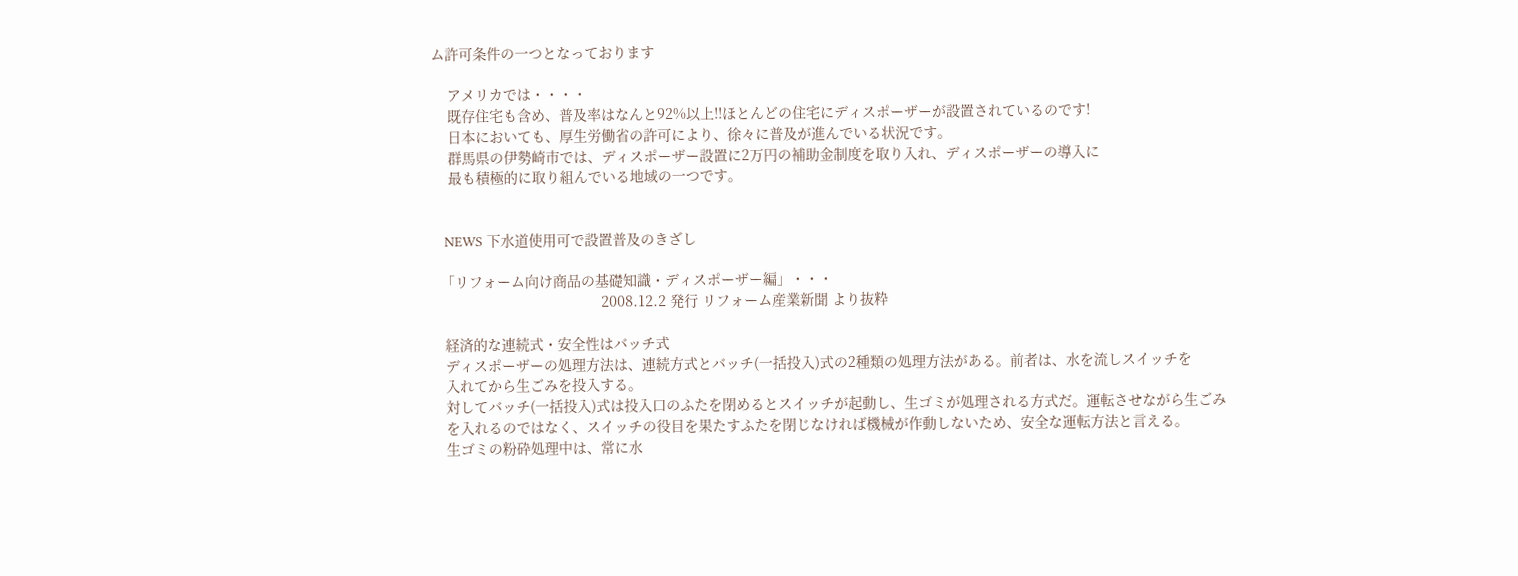ム許可条件の一つとなっております

    アメリカでは・・・・
    既存住宅も含め、普及率はなんと92%以上!!ほとんどの住宅にディスポーザーが設置されているのです!
    日本においても、厚生労働省の許可により、徐々に普及が進んでいる状況です。
    群馬県の伊勢崎市では、ディスポーザー設置に2万円の補助金制度を取り入れ、ディスポーザーの導入に
    最も積極的に取り組んでいる地域の一つです。


   NEWS 下水道使用可で設置普及のきざし

  「リフォーム向け商品の基礎知識・ディスポーザー編」・・・
                                          2008.12.2 発行 リフォーム産業新聞 より抜粋

   経済的な連続式・安全性はバッチ式
   ディスポーザーの処理方法は、連続方式とバッチ(一括投入)式の2種類の処理方法がある。前者は、水を流しスイッチを
   入れてから生ごみを投入する。
   対してバッチ(一括投入)式は投入口のふたを閉めるとスイッチが起動し、生ゴミが処理される方式だ。運転させながら生ごみ
   を入れるのではなく、スイッチの役目を果たすふたを閉じなければ機械が作動しないため、安全な運転方法と言える。
   生ゴミの粉砕処理中は、常に水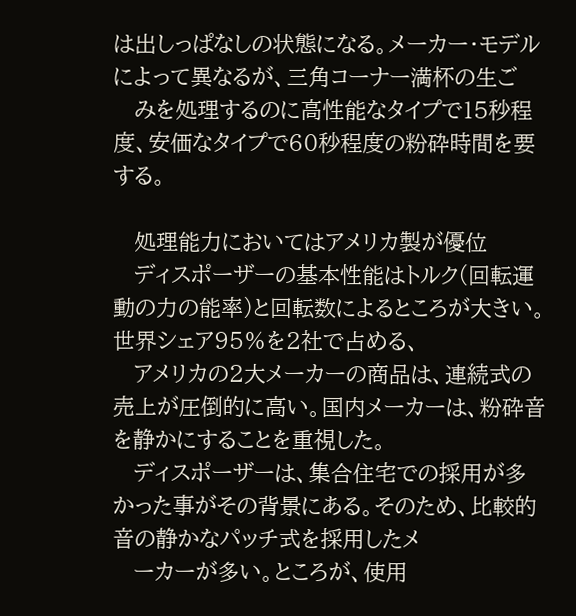は出しっぱなしの状態になる。メーカー・モデルによって異なるが、三角コーナー満杯の生ご
   みを処理するのに高性能なタイプで15秒程度、安価なタイプで60秒程度の粉砕時間を要する。

   処理能力においてはアメリカ製が優位
   ディスポーザーの基本性能はトルク(回転運動の力の能率)と回転数によるところが大きい。世界シェア95%を2社で占める、
   アメリカの2大メーカーの商品は、連続式の売上が圧倒的に高い。国内メーカーは、粉砕音を静かにすることを重視した。
   ディスポーザーは、集合住宅での採用が多かった事がその背景にある。そのため、比較的音の静かなパッチ式を採用したメ
   ーカーが多い。ところが、使用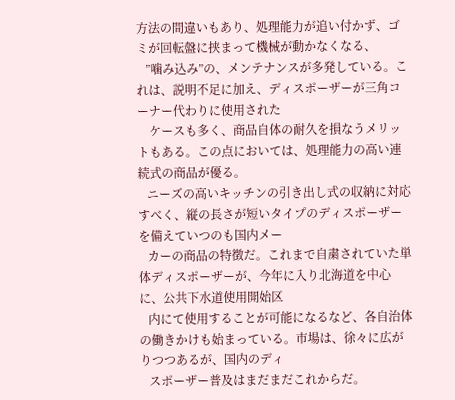方法の間違いもあり、処理能力が追い付かず、ゴミが回転盤に挟まって機械が動かなくなる、
   ”噛み込み”の、メンテナンスが多発している。これは、説明不足に加え、ディスポーザーが三角コーナー代わりに使用された
    ケースも多く、商品自体の耐久を損なうメリットもある。この点においては、処理能力の高い連続式の商品が優る。
   ニーズの高いキッチンの引き出し式の収納に対応すべく、縦の長さが短いタイプのディスポーザーを備えていつのも国内メー
   カーの商品の特徴だ。これまで自粛されていた単体ディスポーザーが、今年に入り北海道を中心に、公共下水道使用開始区
   内にて使用することが可能になるなど、各自治体の働きかけも始まっている。市場は、徐々に広がりつつあるが、国内のディ
   スポーザー普及はまだまだこれからだ。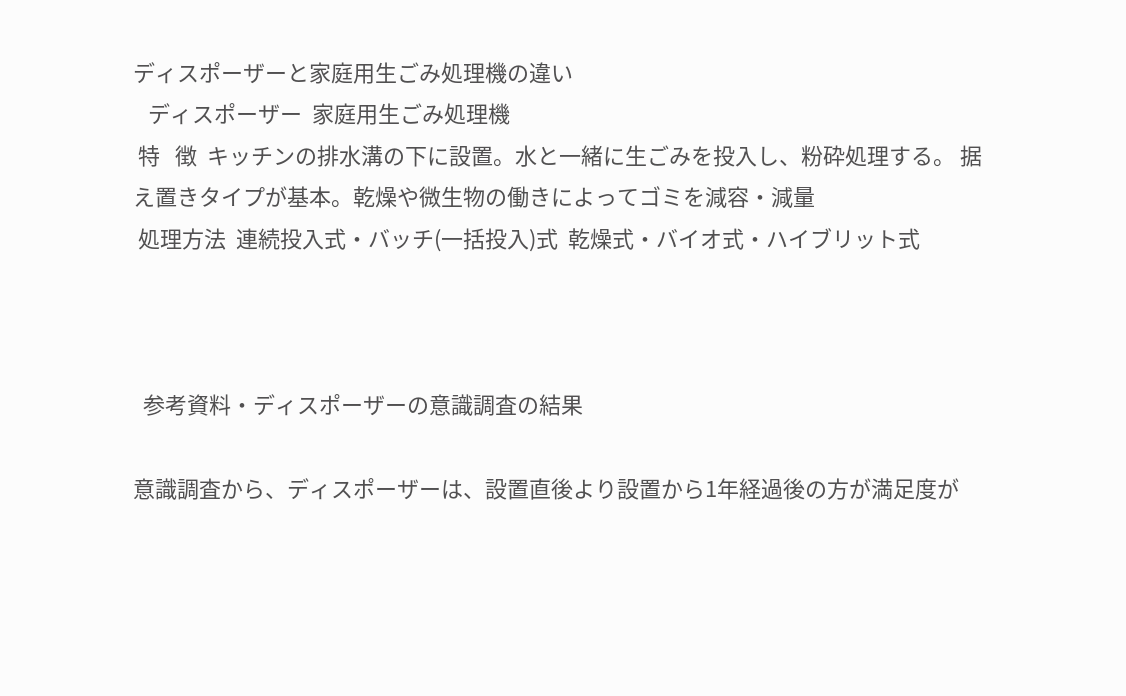ディスポーザーと家庭用生ごみ処理機の違い
   ディスポーザー  家庭用生ごみ処理機
 特   徴  キッチンの排水溝の下に設置。水と一緒に生ごみを投入し、粉砕処理する。 据え置きタイプが基本。乾燥や微生物の働きによってゴミを減容・減量
 処理方法  連続投入式・バッチ(一括投入)式  乾燥式・バイオ式・ハイブリット式



  参考資料・ディスポーザーの意識調査の結果

意識調査から、ディスポーザーは、設置直後より設置から1年経過後の方が満足度が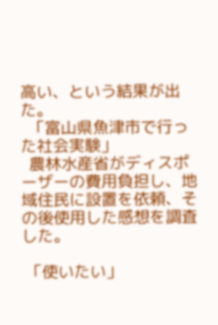高い、という結果が出た。
  「富山県魚津市で行った社会実験」
  農林水産省がディスポーザーの費用負担し、地域住民に設置を依頼、その後使用した感想を調査した。

 「使いたい」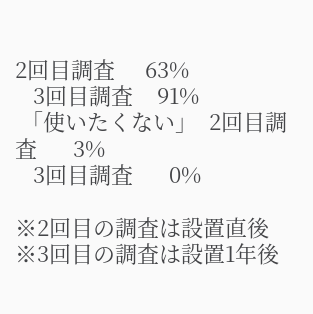2回目調査     63%
   3回目調査    91%
 「使いたくない」  2回目調査      3%
   3回目調査      0%

※2回目の調査は設置直後
※3回目の調査は設置1年後